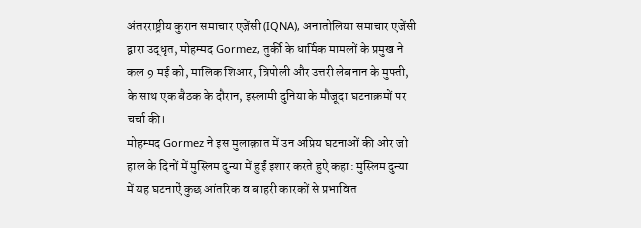अंतरराष्ट्रीय कुरान समाचार एजेंसी (IQNA), अनातोलिया समाचार एजेंसी द्वारा उद्धृत, मोहम्मद Gormez, तुर्की के धार्मिक मामलों के प्रमुख ने कल 9 मई को, मालिक शिआर, त्रिपोली और उत्तरी लेबनान के मुफ्ती, के साथ एक बैठक के दौरान, इस्लामी दुनिया के मौजूदा घटनाक्रमों पर चर्चा की।
मोहम्मद Gormez ने इस मुलाक़ात में उन अप्रिय घटनाओं की ओर जो हाल के दिनों में मुस्लिम दुन्या में हुईं इशार करते हुऐ कहा: मुस्लिम दुन्या में यह घटनाऐं कुछ आंतरिक व बाहरी कारकों से प्रभावित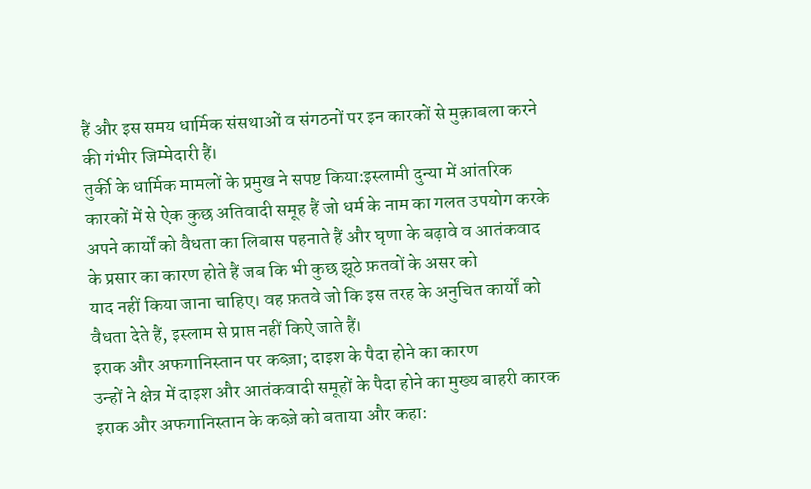हैं और इस समय धार्मिक संसथाओं व संगठनों पर इन कारकों से मुक़ाबला करने की गंभीर जिम्मेदारी हैं।
तुर्की के धार्मिक मामलों के प्रमुख ने सपष्ट किया:इस्लामी दुन्या में आंतरिक कारकों में से ऐक कुछ अतिवादी समूह हैं जो धर्म के नाम का गलत उपयोग करके अपने कार्यों को वैधता का लिबास पहनाते हैं और घृणा के बढ़ावे व आतंकवाद के प्रसार का कारण होते हैं जब कि भी कुछ झूठे फ़तवों के असर को
याद नहीं किया जाना चाहिए। वह फ़तवे जो कि इस तरह के अनुचित कार्यों को वैधता देते हैं, इस्लाम से प्राप्त नहीं किऐ जाते हैं।
इराक और अफगानिस्तान पर कब्ज़ा; दाइश के पैदा होने का कारण
उन्हों ने क्षेत्र में दाइश और आतंकवादी समूहों के पैदा होने का मुख्य बाहरी कारक इराक और अफगानिस्तान के कब्ज़े को बताया और कहा: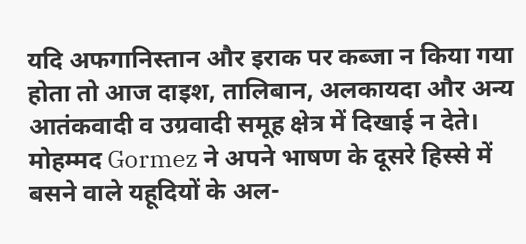यदि अफगानिस्तान और इराक पर कब्जा न किया गया होता तो आज दाइश, तालिबान, अलकायदा और अन्य आतंकवादी व उग्रवादी समूह क्षेत्र में दिखाई न देते।
मोहम्मद Gormez ने अपने भाषण के दूसरे हिस्से में बसने वाले यहूदियों के अल-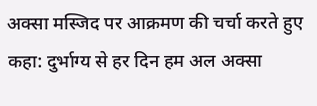अक्सा मस्जिद पर आक्रमण की चर्चा करते हुए कहा: दुर्भाग्य से हर दिन हम अल अक्सा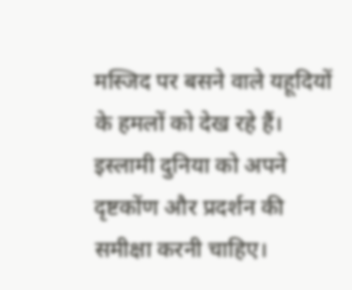मस्जिद पर बसने वाले यहूदियों के हमलों को देख रहे हैं। इस्लामी दुनिया को अपने दृष्टकोंण और प्रदर्शन की समीक्षा करनी चाहिए।